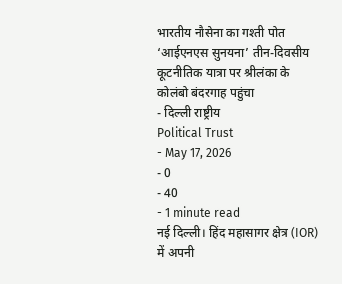भारतीय नौसेना का गश्ती पोत ‘आईएनएस सुनयना’ तीन-दिवसीय कूटनीतिक यात्रा पर श्रीलंका के कोलंबो बंदरगाह पहुंचा
- दिल्ली राष्ट्रीय
Political Trust
- May 17, 2026
- 0
- 40
- 1 minute read
नई दिल्ली। हिंद महासागर क्षेत्र (IOR) में अपनी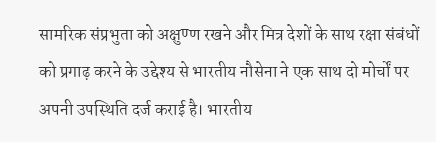सामरिक संप्रभुता को अक्षुण्ण रखने और मित्र देशों के साथ रक्षा संबंधों को प्रगाढ़ करने के उद्देश्य से भारतीय नौसेना ने एक साथ दो मोर्चों पर अपनी उपस्थिति दर्ज कराई है। भारतीय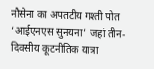नौसेना का अपतटीय गश्ती पोत ‘आईएनएस सुनयना’ जहां तीन-दिवसीय कूटनीतिक यात्रा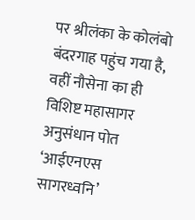पर श्रीलंका के कोलंबो बंदरगाह पहुंच गया है, वहीं नौसेना का ही विशिष्ट महासागर अनुसंधान पोत ‘आईएनएस सागरध्वनि’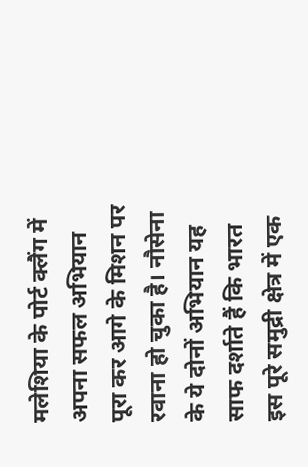मलेशिया के पोर्ट क्लैंग में अपना सफल अभियान पूरा कर आगे के मिशन पर रवाना हो चुका है। नौसेना के ये दोनों अभियान यह साफ दर्शाते हैं कि भारत इस पूरे समुद्री क्षेत्र में एक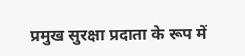प्रमुख सुरक्षा प्रदाता के रूप में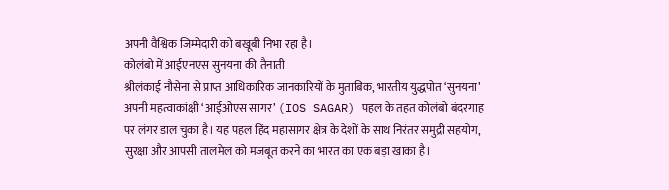अपनी वैश्विक जिम्मेदारी को बखूबी निभा रहा है।
कोलंबो में आईएनएस सुनयना की तैनाती
श्रीलंकाई नौसेना से प्राप्त आधिकारिक जानकारियों के मुताबिक, भारतीय युद्धपोत ‘सुनयना’ अपनी महत्वाकांक्षी ‘आईओएस सागर’ (IOS SAGAR) पहल के तहत कोलंबो बंदरगाह पर लंगर डाल चुका है। यह पहल हिंद महासागर क्षेत्र के देशों के साथ निरंतर समुद्री सहयोग, सुरक्षा और आपसी तालमेल को मजबूत करने का भारत का एक बड़ा खाका है।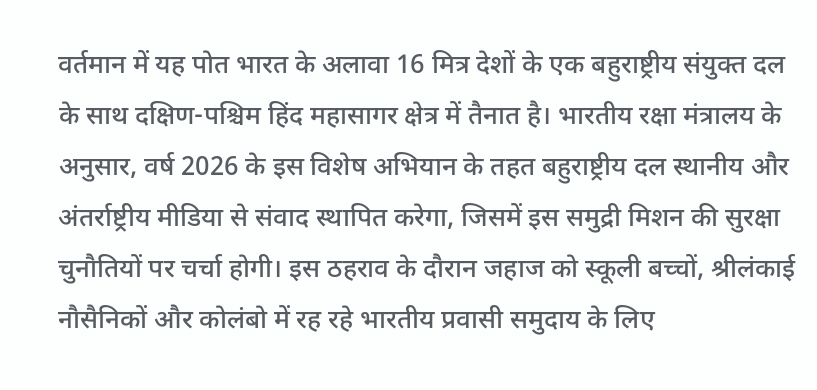वर्तमान में यह पोत भारत के अलावा 16 मित्र देशों के एक बहुराष्ट्रीय संयुक्त दल के साथ दक्षिण-पश्चिम हिंद महासागर क्षेत्र में तैनात है। भारतीय रक्षा मंत्रालय के अनुसार, वर्ष 2026 के इस विशेष अभियान के तहत बहुराष्ट्रीय दल स्थानीय और अंतर्राष्ट्रीय मीडिया से संवाद स्थापित करेगा, जिसमें इस समुद्री मिशन की सुरक्षा चुनौतियों पर चर्चा होगी। इस ठहराव के दौरान जहाज को स्कूली बच्चों, श्रीलंकाई नौसैनिकों और कोलंबो में रह रहे भारतीय प्रवासी समुदाय के लिए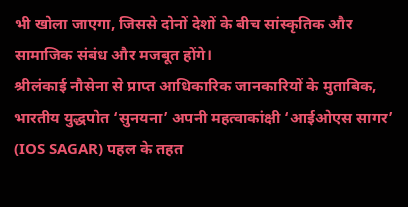भी खोला जाएगा, जिससे दोनों देशों के बीच सांस्कृतिक और सामाजिक संबंध और मजबूत होंगे।
श्रीलंकाई नौसेना से प्राप्त आधिकारिक जानकारियों के मुताबिक, भारतीय युद्धपोत ‘सुनयना’ अपनी महत्वाकांक्षी ‘आईओएस सागर’ (IOS SAGAR) पहल के तहत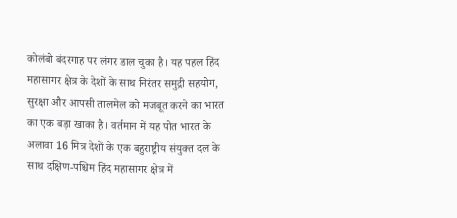कोलंबो बंदरगाह पर लंगर डाल चुका है। यह पहल हिंद महासागर क्षेत्र के देशों के साथ निरंतर समुद्री सहयोग, सुरक्षा और आपसी तालमेल को मजबूत करने का भारत का एक बड़ा खाका है। वर्तमान में यह पोत भारत के अलावा 16 मित्र देशों के एक बहुराष्ट्रीय संयुक्त दल के साथ दक्षिण-पश्चिम हिंद महासागर क्षेत्र में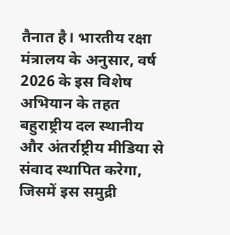तैनात है। भारतीय रक्षा मंत्रालय के अनुसार, वर्ष 2026 के इस विशेष अभियान के तहत बहुराष्ट्रीय दल स्थानीय और अंतर्राष्ट्रीय मीडिया से संवाद स्थापित करेगा, जिसमें इस समुद्री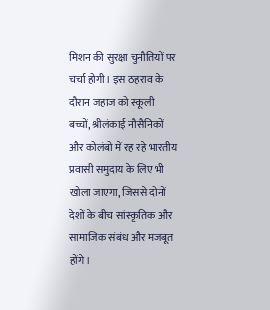मिशन की सुरक्षा चुनौतियों पर चर्चा होगी। इस ठहराव के दौरान जहाज को स्कूली बच्चों, श्रीलंकाई नौसैनिकों और कोलंबो में रह रहे भारतीय प्रवासी समुदाय के लिए भी खोला जाएगा, जिससे दोनों देशों के बीच सांस्कृतिक और सामाजिक संबंध और मजबूत होंगे।